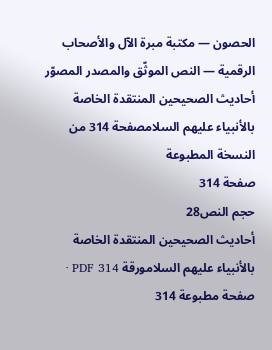الحصون — مكتبة مبرة الآل والأصحاب الرقمية — النص الموثّق والمصدر المصوّر
أحاديث الصحيحين المنتقدة الخاصة بالأنبياء عليهم السلامصفحة 314 من النسخة المطبوعة
صفحة 314
حجم النص28
أحاديث الصحيحين المنتقدة الخاصة بالأنبياء عليهم السلامورقة PDF 314 · صفحة مطبوعة 314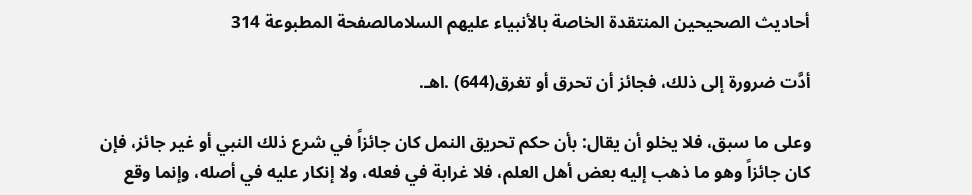أحاديث الصحيحين المنتقدة الخاصة بالأنبياء عليهم السلامالصفحة المطبوعة 314

أدَّت ضرورة إلى ذلك، فجائز أن تحرق أو تغرق(644) .اهـ.

وعلى ما سبق، فلا يخلو أن يقال: بأن حكم تحريق النمل كان جائزاً في شرع ذلك النبي أو غير جائز، فإن كان جائزاً وهو ما ذهب إليه بعض أهل العلم، فلا غرابة في فعله، ولا إنكار عليه في أصله، وإنما وقع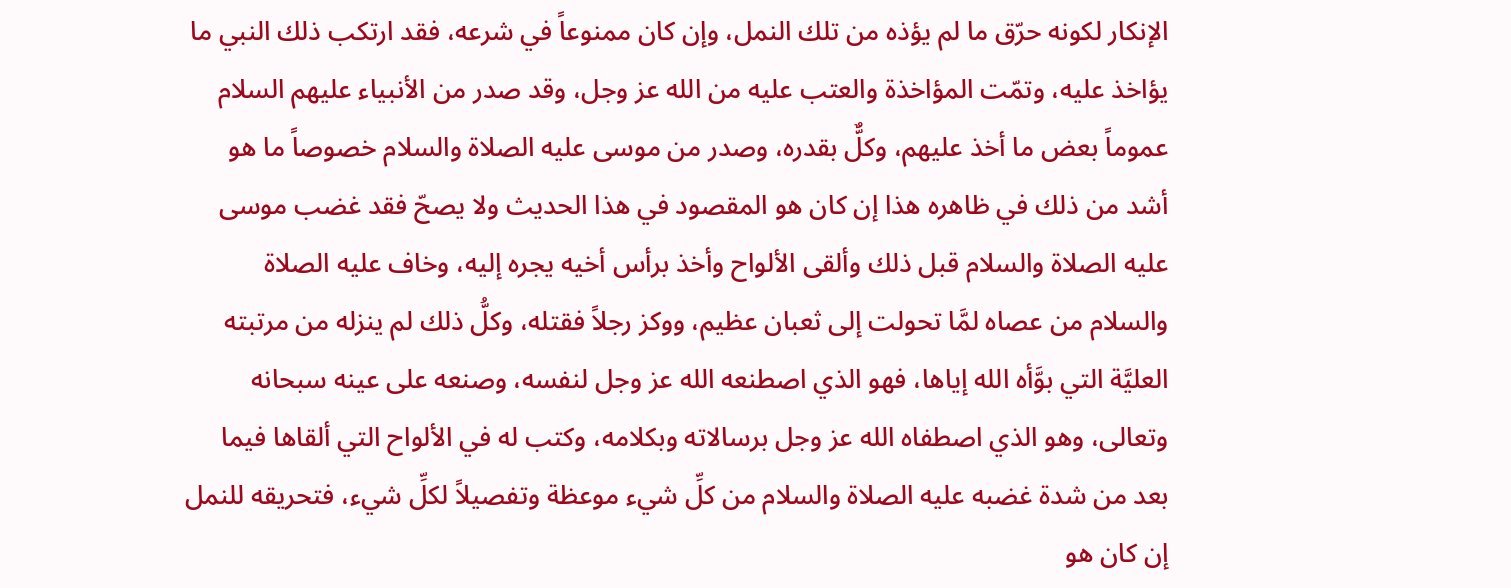الإنكار لكونه حرّق ما لم يؤذه من تلك النمل، وإن كان ممنوعاً في شرعه، فقد ارتكب ذلك النبي ما يؤاخذ عليه، وتمّت المؤاخذة والعتب عليه من الله عز وجل، وقد صدر من الأنبياء عليهم السلام عموماً بعض ما أخذ عليهم، وكلٌّ بقدره، وصدر من موسى عليه الصلاة والسلام خصوصاً ما هو أشد من ذلك في ظاهره هذا إن كان هو المقصود في هذا الحديث ولا يصحّ فقد غضب موسى عليه الصلاة والسلام قبل ذلك وألقى الألواح وأخذ برأس أخيه يجره إليه، وخاف عليه الصلاة والسلام من عصاه لمَّا تحولت إلى ثعبان عظيم، ووكز رجلاً فقتله، وكلُّ ذلك لم ينزله من مرتبته العليَّة التي بوَّأه الله إياها، فهو الذي اصطنعه الله عز وجل لنفسه، وصنعه على عينه سبحانه وتعالى، وهو الذي اصطفاه الله عز وجل برسالاته وبكلامه، وكتب له في الألواح التي ألقاها فيما بعد من شدة غضبه عليه الصلاة والسلام من كلِّ شيء موعظة وتفصيلاً لكلِّ شيء، فتحريقه للنمل إن كان هو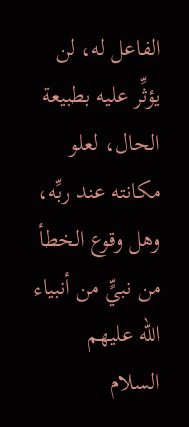الفاعل له، لن يؤثِّر عليه بطبيعة الحال، لعلو مكانته عند ربِّه، وهل وقوع الخطأ من نبيٍّ من أنبياء الله عليهم السلام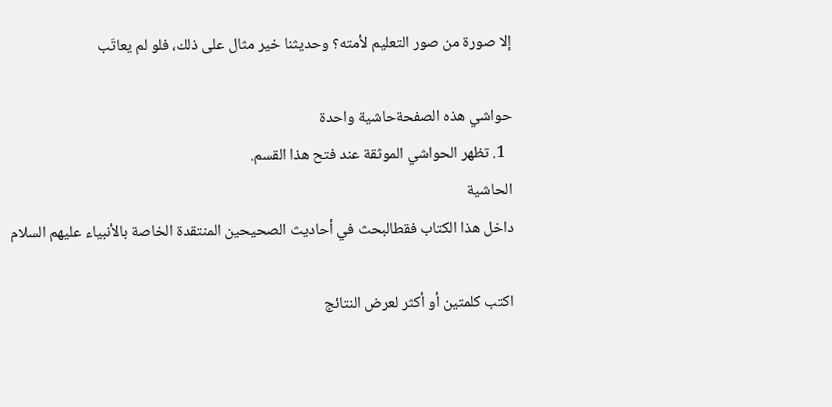إلا صورة من صور التعليم لأمته؟ وحديثنا خير مثال على ذلك، فلو لم يعاتَب

حواشي هذه الصفحةحاشية واحدة
  1. تظهر الحواشي الموثقة عند فتح هذا القسم.
الحاشية
داخل هذا الكتاب فقطالبحث في أحاديث الصحيحين المنتقدة الخاصة بالأنبياء عليهم السلام

اكتب كلمتين أو أكثر لعرض النتائج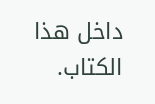داخل هذا الكتاب.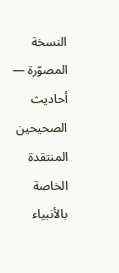النسخة المصوّرة — أحاديث الصحيحين المنتقدة الخاصة بالأنبياء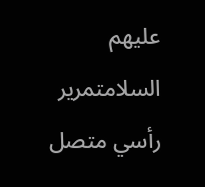عليهم السلامتمرير رأسي متصل